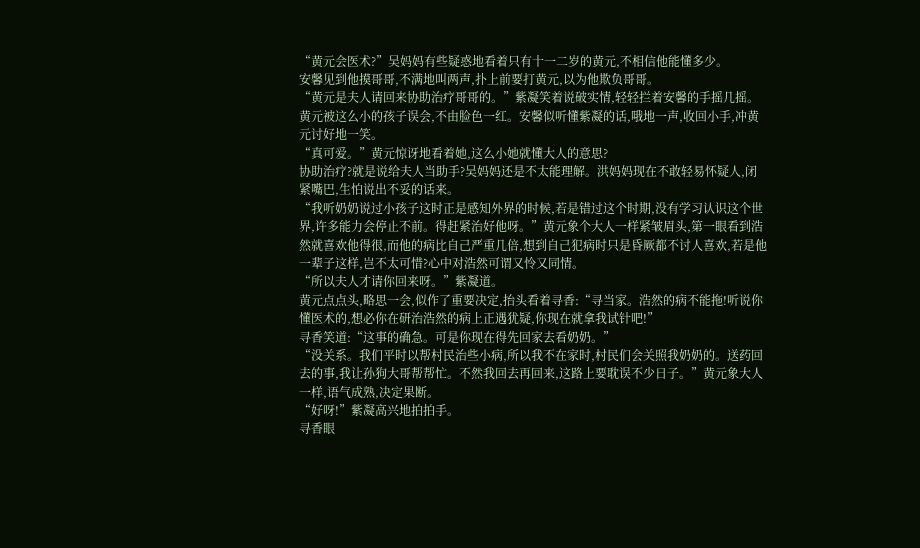“黄元会医术?”吴妈妈有些疑惑地看着只有十一二岁的黄元,不相信他能懂多少。
安馨见到他摸哥哥,不满地叫两声,扑上前要打黄元,以为他欺负哥哥。
“黄元是夫人请回来协助治疗哥哥的。”紫凝笑着说破实情,轻轻拦着安馨的手摇几摇。
黄元被这么小的孩子误会,不由脸色一红。安馨似听懂紫凝的话,哦地一声,收回小手,冲黄元讨好地一笑。
“真可爱。”黄元惊讶地看着她,这么小她就懂大人的意思?
协助治疗?就是说给夫人当助手?吴妈妈还是不太能理解。洪妈妈现在不敢轻易怀疑人,闭紧嘴巴,生怕说出不妥的话来。
“我听奶奶说过小孩子这时正是感知外界的时候,若是错过这个时期,没有学习认识这个世界,许多能力会停止不前。得赶紧治好他呀。”黄元象个大人一样紧皱眉头,第一眼看到浩然就喜欢他得很,而他的病比自己严重几倍,想到自己犯病时只是昏厥都不讨人喜欢,若是他一辈子这样,岂不太可惜?心中对浩然可谓又怜又同情。
“所以夫人才请你回来呀。”紫凝道。
黄元点点头,略思一会,似作了重要决定,抬头看着寻香:“寻当家。浩然的病不能拖!听说你懂医术的,想必你在研治浩然的病上正遇犹疑,你现在就拿我试针吧!”
寻香笑道:“这事的确急。可是你现在得先回家去看奶奶。”
“没关系。我们平时以帮村民治些小病,所以我不在家时,村民们会关照我奶奶的。送药回去的事,我让孙狗大哥帮帮忙。不然我回去再回来,这路上要耽误不少日子。”黄元象大人一样,语气成熟,决定果断。
“好呀!”紫凝高兴地拍拍手。
寻香眼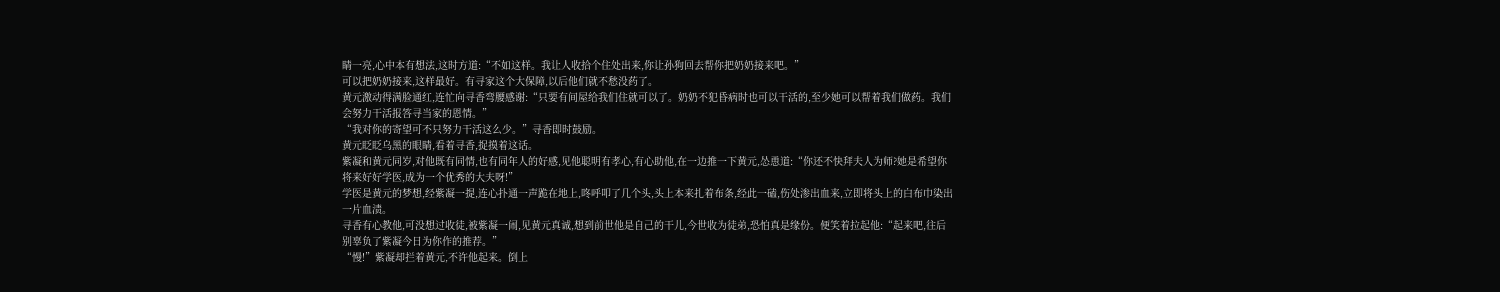睛一亮,心中本有想法,这时方道:“不如这样。我让人收拾个住处出来,你让孙狗回去帮你把奶奶接来吧。”
可以把奶奶接来,这样最好。有寻家这个大保障,以后他们就不愁没药了。
黄元激动得满脸通红,连忙向寻香弯腰感谢:“只要有间屋给我们住就可以了。奶奶不犯昏病时也可以干活的,至少她可以帮着我们做药。我们会努力干活报答寻当家的恩情。”
“我对你的寄望可不只努力干活这么少。”寻香即时鼓励。
黄元眨眨乌黑的眼睛,看着寻香,捉摸着这话。
紫凝和黄元同岁,对他既有同情,也有同年人的好感,见他聪明有孝心,有心助他,在一边推一下黄元,怂恿道:“你还不快拜夫人为师?她是希望你将来好好学医,成为一个优秀的大夫呀!”
学医是黄元的梦想,经紫凝一提,连心扑通一声跪在地上,咚呼叩了几个头,头上本来扎着布条,经此一磕,伤处渗出血来,立即将头上的白布巾染出一片血渍。
寻香有心教他,可没想过收徒,被紫凝一闹,见黄元真诚,想到前世他是自己的干儿,今世收为徒弟,恐怕真是缘份。便笑着拉起他:“起来吧,往后别辜负了紫凝今日为你作的推荐。”
“慢!”紫凝却拦着黄元,不许他起来。倒上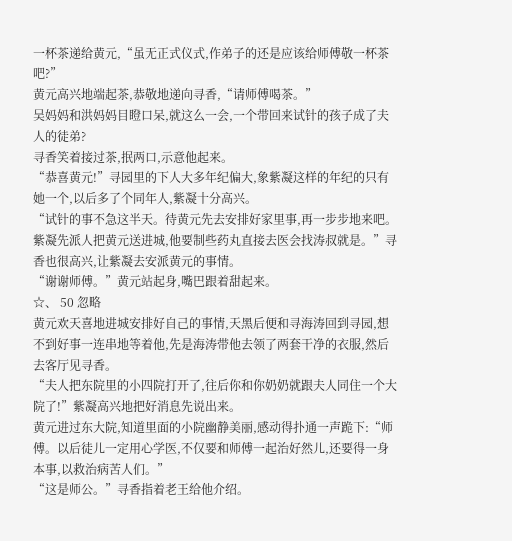一杯茶递给黄元,“虽无正式仪式,作弟子的还是应该给师傅敬一杯茶吧?”
黄元高兴地端起茶,恭敬地递向寻香,“请师傅喝茶。”
吴妈妈和洪妈妈目瞪口呆,就这么一会,一个带回来试针的孩子成了夫人的徒弟?
寻香笑着接过茶,抿两口,示意他起来。
“恭喜黄元!”寻园里的下人大多年纪偏大,象紫凝这样的年纪的只有她一个,以后多了个同年人,紫凝十分高兴。
“试针的事不急这半天。待黄元先去安排好家里事,再一步步地来吧。紫凝先派人把黄元送进城,他要制些药丸直接去医会找涛叔就是。”寻香也很高兴,让紫凝去安派黄元的事情。
“谢谢师傅。”黄元站起身,嘴巴跟着甜起来。
☆、 50 忽略
黄元欢天喜地进城安排好自己的事情,天黑后便和寻海涛回到寻园,想不到好事一连串地等着他,先是海涛带他去领了两套干净的衣服,然后去客厅见寻香。
“夫人把东院里的小四院打开了,往后你和你奶奶就跟夫人同住一个大院了!”紫凝高兴地把好消息先说出来。
黄元进过东大院,知道里面的小院幽静美丽,感动得扑通一声跪下:“师傅。以后徒儿一定用心学医,不仅要和师傅一起治好然儿,还要得一身本事,以救治病苦人们。”
“这是师公。”寻香指着老王给他介绍。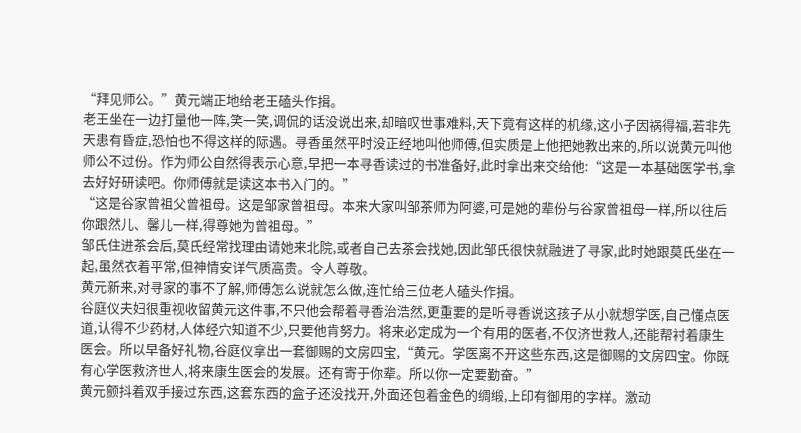“拜见师公。”黄元端正地给老王磕头作揖。
老王坐在一边打量他一阵,笑一笑,调侃的话没说出来,却暗叹世事难料,天下竟有这样的机缘,这小子因祸得福,若非先天患有昏症,恐怕也不得这样的际遇。寻香虽然平时没正经地叫他师傅,但实质是上他把她教出来的,所以说黄元叫他师公不过份。作为师公自然得表示心意,早把一本寻香读过的书准备好,此时拿出来交给他:“这是一本基础医学书,拿去好好研读吧。你师傅就是读这本书入门的。”
“这是谷家曾祖父曾祖母。这是邹家曾祖母。本来大家叫邹茶师为阿婆,可是她的辈份与谷家曾祖母一样,所以往后你跟然儿、馨儿一样,得尊她为曾祖母。”
邹氏住进茶会后,莫氏经常找理由请她来北院,或者自己去茶会找她,因此邹氏很快就融进了寻家,此时她跟莫氏坐在一起,虽然衣着平常,但神情安详气质高贵。令人尊敬。
黄元新来,对寻家的事不了解,师傅怎么说就怎么做,连忙给三位老人磕头作揖。
谷庭仪夫妇很重视收留黄元这件事,不只他会帮着寻香治浩然,更重要的是听寻香说这孩子从小就想学医,自己懂点医道,认得不少药材,人体经穴知道不少,只要他肯努力。将来必定成为一个有用的医者,不仅济世救人,还能帮衬着康生医会。所以早备好礼物,谷庭仪拿出一套御赐的文房四宝,“黄元。学医离不开这些东西,这是御赐的文房四宝。你既有心学医救济世人,将来康生医会的发展。还有寄于你辈。所以你一定要勤奋。”
黄元颤抖着双手接过东西,这套东西的盒子还没找开,外面还包着金色的绸缎,上印有御用的字样。激动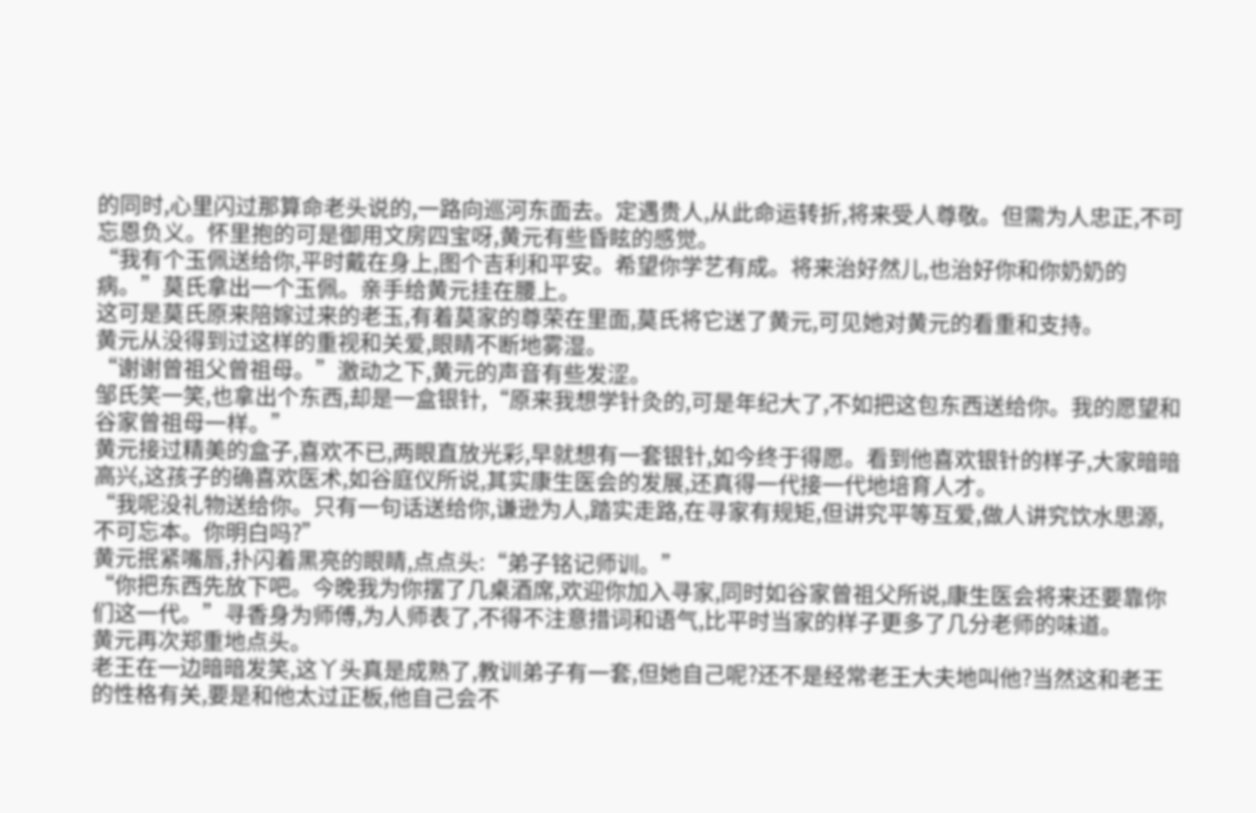的同时,心里闪过那算命老头说的,一路向巡河东面去。定遇贵人,从此命运转折,将来受人尊敬。但需为人忠正,不可忘恩负义。怀里抱的可是御用文房四宝呀,黄元有些昏眩的感觉。
“我有个玉佩送给你,平时戴在身上,图个吉利和平安。希望你学艺有成。将来治好然儿,也治好你和你奶奶的病。”莫氏拿出一个玉佩。亲手给黄元挂在腰上。
这可是莫氏原来陪嫁过来的老玉,有着莫家的尊荣在里面,莫氏将它送了黄元,可见她对黄元的看重和支持。
黄元从没得到过这样的重视和关爱,眼睛不断地雾湿。
“谢谢曾祖父曾祖母。”激动之下,黄元的声音有些发涩。
邹氏笑一笑,也拿出个东西,却是一盒银针,“原来我想学针灸的,可是年纪大了,不如把这包东西送给你。我的愿望和谷家曾祖母一样。”
黄元接过精美的盒子,喜欢不已,两眼直放光彩,早就想有一套银针,如今终于得愿。看到他喜欢银针的样子,大家暗暗高兴,这孩子的确喜欢医术,如谷庭仪所说,其实康生医会的发展,还真得一代接一代地培育人才。
“我呢没礼物送给你。只有一句话送给你,谦逊为人,踏实走路,在寻家有规矩,但讲究平等互爱,做人讲究饮水思源,不可忘本。你明白吗?”
黄元抿紧嘴唇,扑闪着黑亮的眼睛,点点头:“弟子铭记师训。”
“你把东西先放下吧。今晚我为你摆了几桌酒席,欢迎你加入寻家,同时如谷家曾祖父所说,康生医会将来还要靠你们这一代。”寻香身为师傅,为人师表了,不得不注意措词和语气,比平时当家的样子更多了几分老师的味道。
黄元再次郑重地点头。
老王在一边暗暗发笑,这丫头真是成熟了,教训弟子有一套,但她自己呢?还不是经常老王大夫地叫他?当然这和老王的性格有关,要是和他太过正板,他自己会不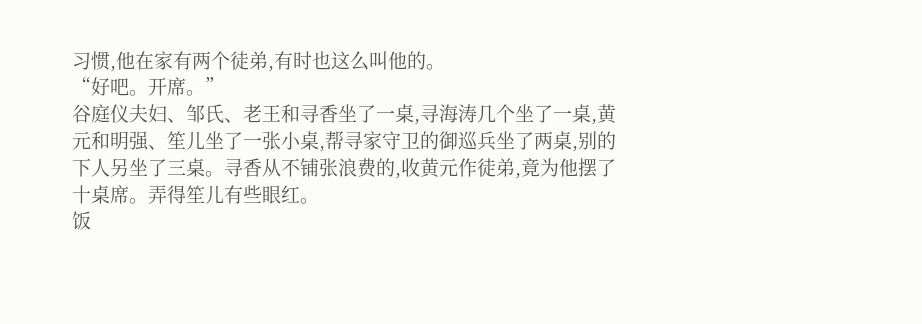习惯,他在家有两个徒弟,有时也这么叫他的。
“好吧。开席。”
谷庭仪夫妇、邹氏、老王和寻香坐了一桌,寻海涛几个坐了一桌,黄元和明强、笙儿坐了一张小桌,帮寻家守卫的御巡兵坐了两桌,别的下人另坐了三桌。寻香从不铺张浪费的,收黄元作徒弟,竟为他摆了十桌席。弄得笙儿有些眼红。
饭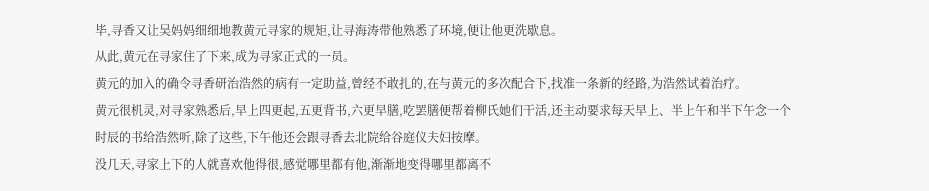毕,寻香又让吴妈妈细细地教黄元寻家的规矩,让寻海涛带他熟悉了环境,便让他更洗歇息。
从此,黄元在寻家住了下来,成为寻家正式的一员。
黄元的加入的确令寻香研治浩然的病有一定助益,曾经不敢扎的,在与黄元的多次配合下,找准一条新的经路,为浩然试着治疗。
黄元很机灵,对寻家熟悉后,早上四更起,五更背书,六更早膳,吃罢膳便帮着柳氏她们干活,还主动要求每天早上、半上午和半下午念一个时辰的书给浩然听,除了这些,下午他还会跟寻香去北院给谷庭仪夫妇按摩。
没几天,寻家上下的人就喜欢他得很,感觉哪里都有他,渐渐地变得哪里都离不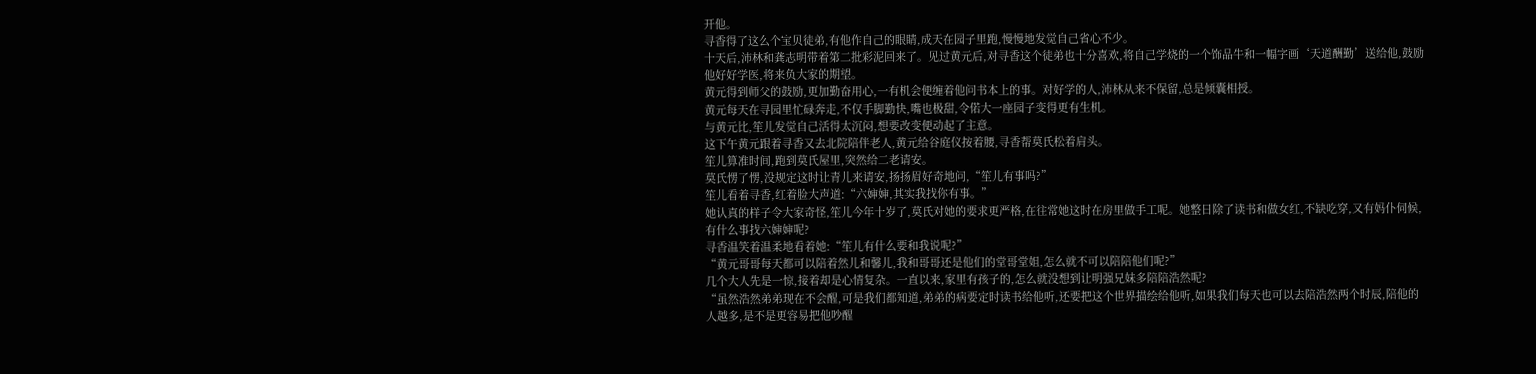开他。
寻香得了这么个宝贝徒弟,有他作自己的眼睛,成天在园子里跑,慢慢地发觉自己省心不少。
十天后,沛林和龚志明带着第二批彩泥回来了。见过黄元后,对寻香这个徒弟也十分喜欢,将自己学烧的一个饰品牛和一幅字画‘天道酬勤’送给他,鼓励他好好学医,将来负大家的期望。
黄元得到师父的鼓励,更加勤奋用心,一有机会便缠着他问书本上的事。对好学的人,沛林从来不保留,总是倾囊相授。
黄元每天在寻园里忙碌奔走,不仅手脚勤快,嘴也极甜,令偌大一座园子变得更有生机。
与黄元比,笙儿发觉自己活得太沉闷,想要改变便动起了主意。
这下午黄元跟着寻香又去北院陪伴老人,黄元给谷庭仪按着腰,寻香帮莫氏松着肩头。
笙儿算准时间,跑到莫氏屋里,突然给二老请安。
莫氏愣了愣,没规定这时让青儿来请安,扬扬眉好奇地问,“笙儿有事吗?”
笙儿看着寻香,红着脸大声道:“六婶婶,其实我找你有事。”
她认真的样子令大家奇怪,笙儿今年十岁了,莫氏对她的要求更严格,在往常她这时在房里做手工呢。她整日除了读书和做女红,不缺吃穿,又有妈仆伺候,有什么事找六婶婶呢?
寻香温笑着温柔地看着她:“笙儿有什么要和我说呢?”
“黄元哥哥每天都可以陪着然儿和馨儿,我和哥哥还是他们的堂哥堂姐,怎么就不可以陪陪他们呢?”
几个大人先是一惊,接着却是心情复杂。一直以来,家里有孩子的,怎么就没想到让明强兄妹多陪陪浩然呢?
“虽然浩然弟弟现在不会醒,可是我们都知道,弟弟的病要定时读书给他听,还要把这个世界描绘给他听,如果我们每天也可以去陪浩然两个时辰,陪他的人越多,是不是更容易把他吵醒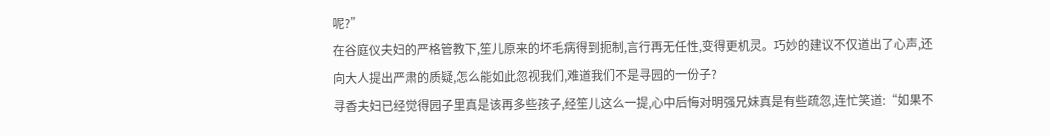呢?”
在谷庭仪夫妇的严格管教下,笙儿原来的坏毛病得到扼制,言行再无任性,变得更机灵。巧妙的建议不仅道出了心声,还向大人提出严肃的质疑,怎么能如此忽视我们,难道我们不是寻园的一份子?
寻香夫妇已经觉得园子里真是该再多些孩子,经笙儿这么一提,心中后悔对明强兄妹真是有些疏忽,连忙笑道:“如果不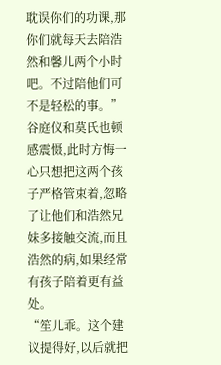耽误你们的功课,那你们就每天去陪浩然和馨儿两个小时吧。不过陪他们可不是轻松的事。”
谷庭仪和莫氏也顿感震慑,此时方悔一心只想把这两个孩子严格管束着,忽略了让他们和浩然兄妹多接触交流,而且浩然的病,如果经常有孩子陪着更有益处。
“笙儿乖。这个建议提得好,以后就把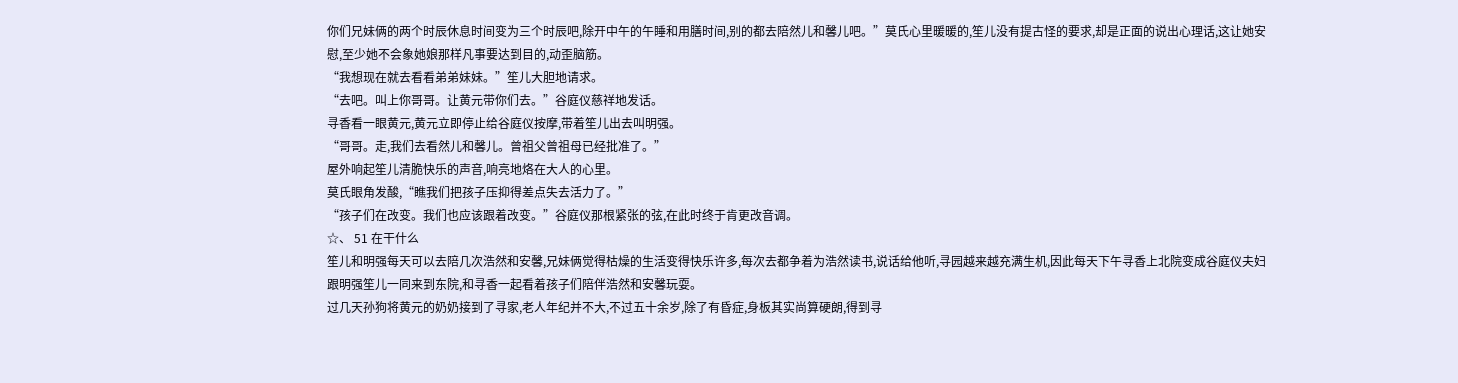你们兄妹俩的两个时辰休息时间变为三个时辰吧,除开中午的午睡和用膳时间,别的都去陪然儿和馨儿吧。”莫氏心里暖暖的,笙儿没有提古怪的要求,却是正面的说出心理话,这让她安慰,至少她不会象她娘那样凡事要达到目的,动歪脑筋。
“我想现在就去看看弟弟妹妹。”笙儿大胆地请求。
“去吧。叫上你哥哥。让黄元带你们去。”谷庭仪慈祥地发话。
寻香看一眼黄元,黄元立即停止给谷庭仪按摩,带着笙儿出去叫明强。
“哥哥。走,我们去看然儿和馨儿。曾祖父曾祖母已经批准了。”
屋外响起笙儿清脆快乐的声音,响亮地烙在大人的心里。
莫氏眼角发酸,“瞧我们把孩子压抑得差点失去活力了。”
“孩子们在改变。我们也应该跟着改变。”谷庭仪那根紧张的弦,在此时终于肯更改音调。
☆、 51 在干什么
笙儿和明强每天可以去陪几次浩然和安馨,兄妹俩觉得枯燥的生活变得快乐许多,每次去都争着为浩然读书,说话给他听,寻园越来越充满生机,因此每天下午寻香上北院变成谷庭仪夫妇跟明强笙儿一同来到东院,和寻香一起看着孩子们陪伴浩然和安馨玩耍。
过几天孙狗将黄元的奶奶接到了寻家,老人年纪并不大,不过五十余岁,除了有昏症,身板其实尚算硬朗,得到寻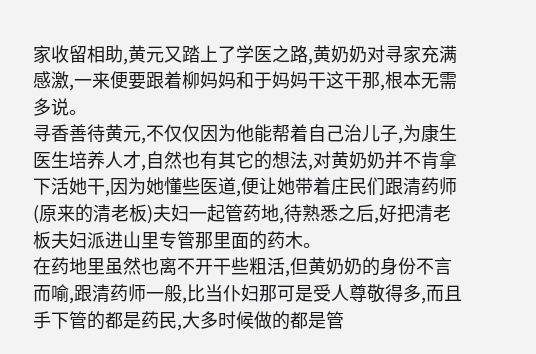家收留相助,黄元又踏上了学医之路,黄奶奶对寻家充满感激,一来便要跟着柳妈妈和于妈妈干这干那,根本无需多说。
寻香善待黄元,不仅仅因为他能帮着自己治儿子,为康生医生培养人才,自然也有其它的想法,对黄奶奶并不肯拿下活她干,因为她懂些医道,便让她带着庄民们跟清药师(原来的清老板)夫妇一起管药地,待熟悉之后,好把清老板夫妇派进山里专管那里面的药木。
在药地里虽然也离不开干些粗活,但黄奶奶的身份不言而喻,跟清药师一般,比当仆妇那可是受人尊敬得多,而且手下管的都是药民,大多时候做的都是管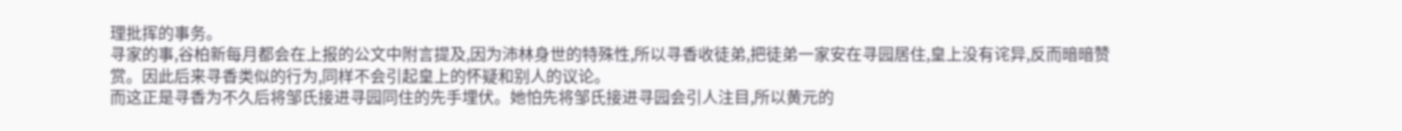理批挥的事务。
寻家的事,谷柏新每月都会在上报的公文中附言提及,因为沛林身世的特殊性,所以寻香收徒弟,把徒弟一家安在寻园居住,皇上没有诧异,反而暗暗赞赏。因此后来寻香类似的行为,同样不会引起皇上的怀疑和别人的议论。
而这正是寻香为不久后将邹氏接进寻园同住的先手埋伏。她怕先将邹氏接进寻园会引人注目,所以黄元的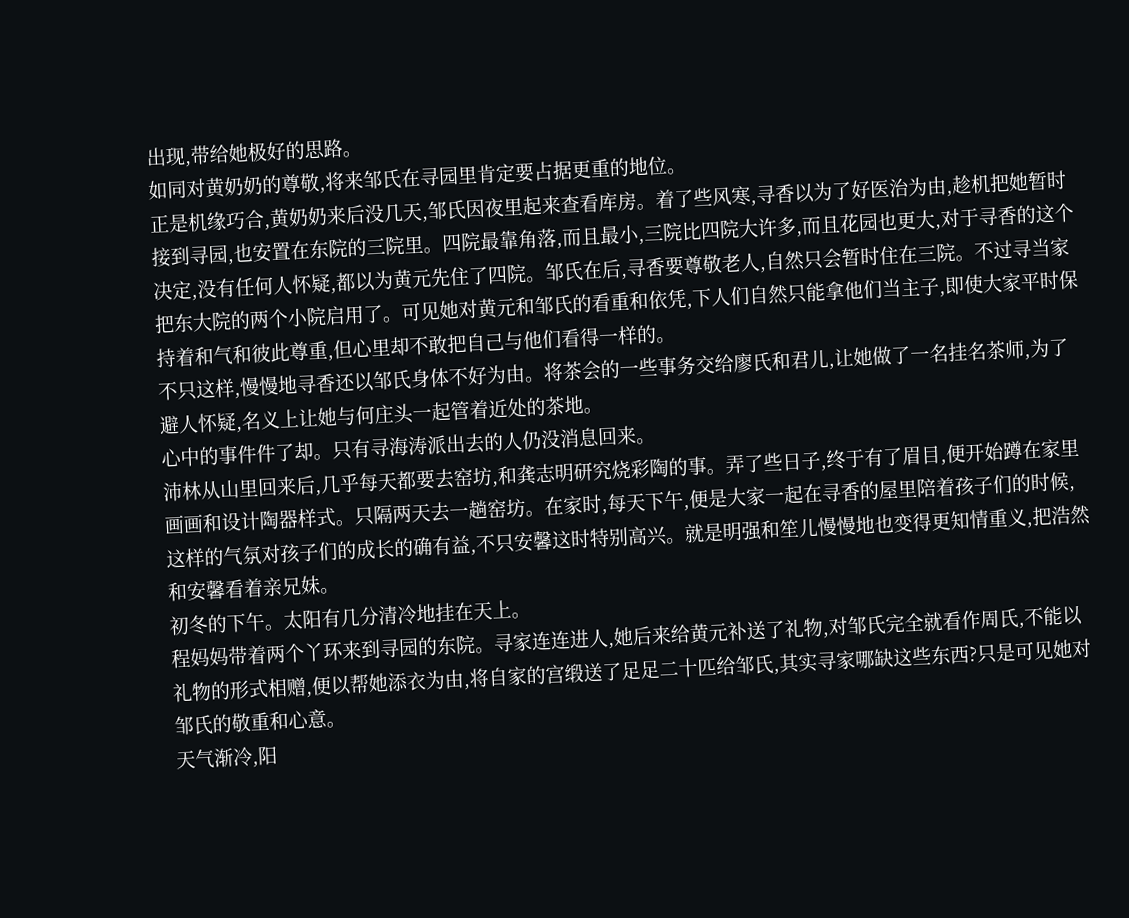出现,带给她极好的思路。
如同对黄奶奶的尊敬,将来邹氏在寻园里肯定要占据更重的地位。
正是机缘巧合,黄奶奶来后没几天,邹氏因夜里起来查看库房。着了些风寒,寻香以为了好医治为由,趁机把她暂时接到寻园,也安置在东院的三院里。四院最靠角落,而且最小,三院比四院大许多,而且花园也更大,对于寻香的这个决定,没有任何人怀疑,都以为黄元先住了四院。邹氏在后,寻香要尊敬老人,自然只会暂时住在三院。不过寻当家把东大院的两个小院启用了。可见她对黄元和邹氏的看重和依凭,下人们自然只能拿他们当主子,即使大家平时保持着和气和彼此尊重,但心里却不敢把自己与他们看得一样的。
不只这样,慢慢地寻香还以邹氏身体不好为由。将茶会的一些事务交给廖氏和君儿,让她做了一名挂名茶师,为了避人怀疑,名义上让她与何庄头一起管着近处的茶地。
心中的事件件了却。只有寻海涛派出去的人仍没消息回来。
沛林从山里回来后,几乎每天都要去窑坊,和龚志明研究烧彩陶的事。弄了些日子,终于有了眉目,便开始蹲在家里画画和设计陶器样式。只隔两天去一趟窑坊。在家时,每天下午,便是大家一起在寻香的屋里陪着孩子们的时候,这样的气氛对孩子们的成长的确有益,不只安馨这时特别高兴。就是明强和笙儿慢慢地也变得更知情重义,把浩然和安馨看着亲兄妹。
初冬的下午。太阳有几分清冷地挂在天上。
程妈妈带着两个丫环来到寻园的东院。寻家连连进人,她后来给黄元补送了礼物,对邹氏完全就看作周氏,不能以礼物的形式相赠,便以帮她添衣为由,将自家的宫缎送了足足二十匹给邹氏,其实寻家哪缺这些东西?只是可见她对邹氏的敬重和心意。
天气渐冷,阳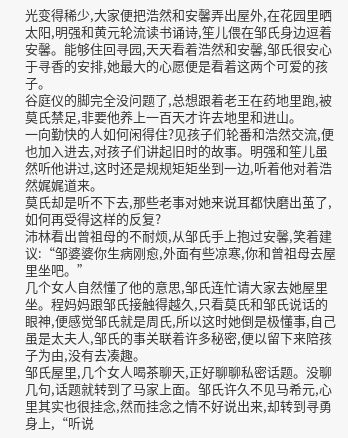光变得稀少,大家便把浩然和安馨弄出屋外,在花园里晒太阳,明强和黄元轮流读书诵诗,笙儿偎在邹氏身边逗着安馨。能够住回寻园,天天看着浩然和安馨,邹氏很安心于寻香的安排,她最大的心愿便是看着这两个可爱的孩子。
谷庭仪的脚完全没问题了,总想跟着老王在药地里跑,被莫氏禁足,非要他养上一百天才许去地里和进山。
一向勤快的人如何闲得住?见孩子们轮番和浩然交流,便也加入进去,对孩子们讲起旧时的故事。明强和笙儿虽然听他讲过,这时还是规规矩矩坐到一边,听着他对着浩然娓娓道来。
莫氏却是听不下去,那些老事对她来说耳都快磨出茧了,如何再受得这样的反复?
沛林看出曾祖母的不耐烦,从邹氏手上抱过安馨,笑着建议:“邹婆婆你生病刚愈,外面有些凉寒,你和曾祖母去屋里坐吧。”
几个女人自然懂了他的意思,邹氏连忙请大家去她屋里坐。程妈妈跟邹氏接触得越久,只看莫氏和邹氏说话的眼神,便感觉邹氏就是周氏,所以这时她倒是极懂事,自己虽是太夫人,邹氏的事关联着许多秘密,便以留下来陪孩子为由,没有去凑趣。
邹氏屋里,几个女人喝茶聊天,正好聊聊私密话题。没聊几句,话题就转到了马家上面。邹氏许久不见马希元,心里其实也很挂念,然而挂念之情不好说出来,却转到寻勇身上,“听说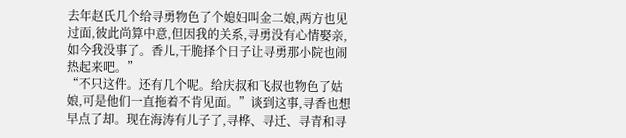去年赵氏几个给寻勇物色了个媳妇叫金二娘,两方也见过面,彼此尚算中意,但因我的关系,寻勇没有心情娶亲,如今我没事了。香儿,干脆择个日子让寻勇那小院也闹热起来吧。”
“不只这件。还有几个呢。给庆叔和飞叔也物色了姑娘,可是他们一直拖着不肯见面。”谈到这事,寻香也想早点了却。现在海涛有儿子了,寻桦、寻迁、寻青和寻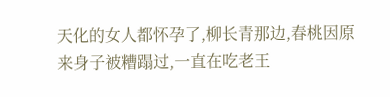天化的女人都怀孕了,柳长青那边,春桃因原来身子被糟蹋过,一直在吃老王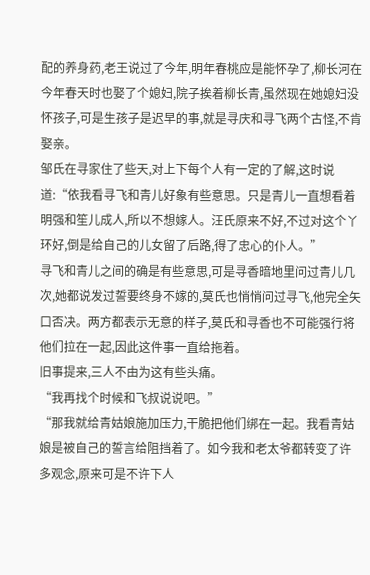配的养身药,老王说过了今年,明年春桃应是能怀孕了,柳长河在今年春天时也娶了个媳妇,院子挨着柳长青,虽然现在她媳妇没怀孩子,可是生孩子是迟早的事,就是寻庆和寻飞两个古怪,不肯娶亲。
邹氏在寻家住了些天,对上下每个人有一定的了解,这时说道:“依我看寻飞和青儿好象有些意思。只是青儿一直想看着明强和笙儿成人,所以不想嫁人。汪氏原来不好,不过对这个丫环好,倒是给自己的儿女留了后路,得了忠心的仆人。”
寻飞和青儿之间的确是有些意思,可是寻香暗地里问过青儿几次,她都说发过誓要终身不嫁的,莫氏也悄悄问过寻飞,他完全矢口否决。两方都表示无意的样子,莫氏和寻香也不可能强行将他们拉在一起,因此这件事一直给拖着。
旧事提来,三人不由为这有些头痛。
“我再找个时候和飞叔说说吧。”
“那我就给青姑娘施加压力,干脆把他们绑在一起。我看青姑娘是被自己的誓言给阻挡着了。如今我和老太爷都转变了许多观念,原来可是不许下人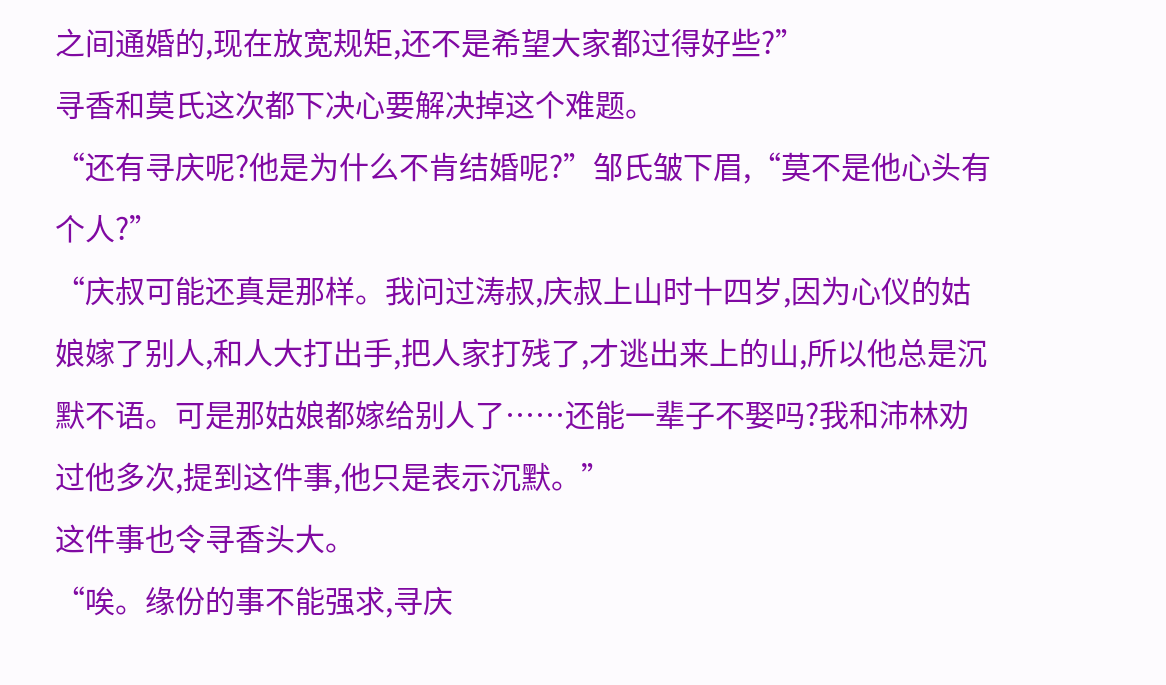之间通婚的,现在放宽规矩,还不是希望大家都过得好些?”
寻香和莫氏这次都下决心要解决掉这个难题。
“还有寻庆呢?他是为什么不肯结婚呢?”邹氏皱下眉,“莫不是他心头有个人?”
“庆叔可能还真是那样。我问过涛叔,庆叔上山时十四岁,因为心仪的姑娘嫁了别人,和人大打出手,把人家打残了,才逃出来上的山,所以他总是沉默不语。可是那姑娘都嫁给别人了……还能一辈子不娶吗?我和沛林劝过他多次,提到这件事,他只是表示沉默。”
这件事也令寻香头大。
“唉。缘份的事不能强求,寻庆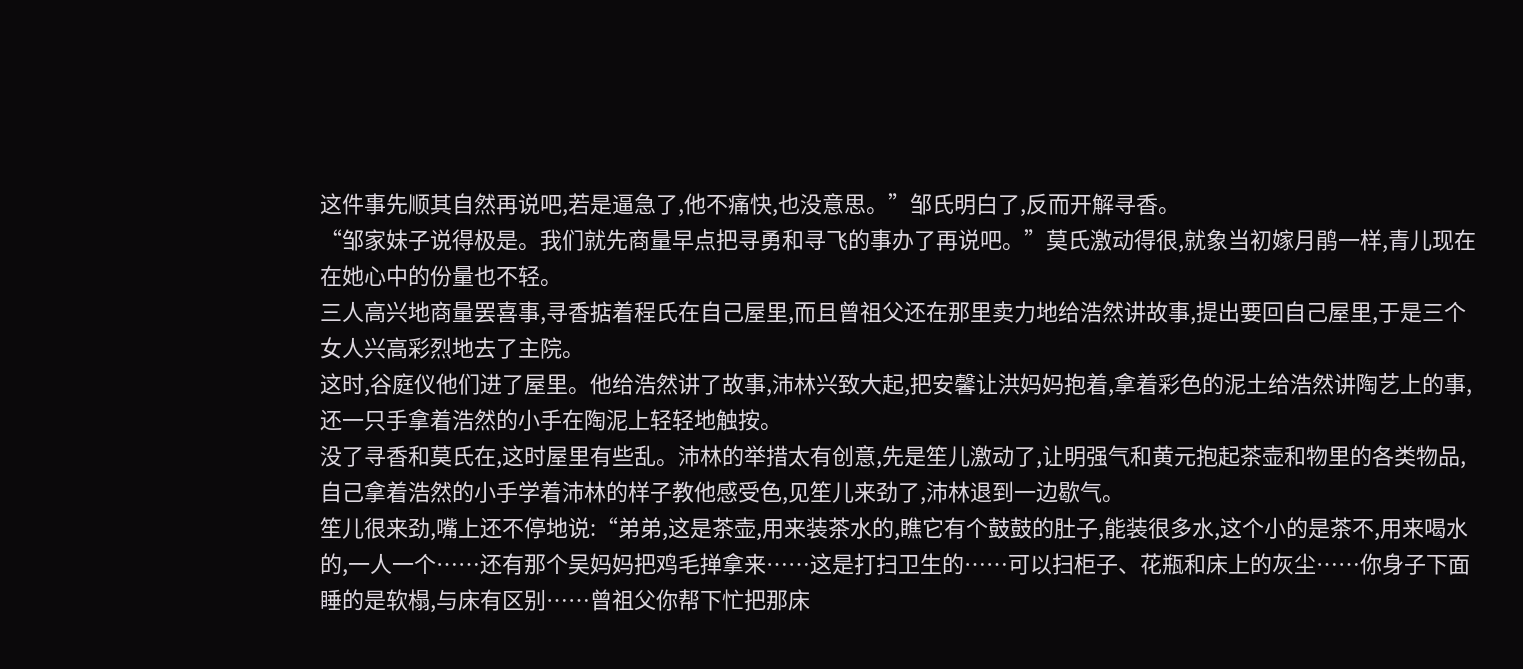这件事先顺其自然再说吧,若是逼急了,他不痛快,也没意思。”邹氏明白了,反而开解寻香。
“邹家妹子说得极是。我们就先商量早点把寻勇和寻飞的事办了再说吧。”莫氏激动得很,就象当初嫁月鹃一样,青儿现在在她心中的份量也不轻。
三人高兴地商量罢喜事,寻香掂着程氏在自己屋里,而且曾祖父还在那里卖力地给浩然讲故事,提出要回自己屋里,于是三个女人兴高彩烈地去了主院。
这时,谷庭仪他们进了屋里。他给浩然讲了故事,沛林兴致大起,把安馨让洪妈妈抱着,拿着彩色的泥土给浩然讲陶艺上的事,还一只手拿着浩然的小手在陶泥上轻轻地触按。
没了寻香和莫氏在,这时屋里有些乱。沛林的举措太有创意,先是笙儿激动了,让明强气和黄元抱起茶壶和物里的各类物品,自己拿着浩然的小手学着沛林的样子教他感受色,见笙儿来劲了,沛林退到一边歇气。
笙儿很来劲,嘴上还不停地说:“弟弟,这是茶壶,用来装茶水的,瞧它有个鼓鼓的肚子,能装很多水,这个小的是茶不,用来喝水的,一人一个……还有那个吴妈妈把鸡毛掸拿来……这是打扫卫生的……可以扫柜子、花瓶和床上的灰尘……你身子下面睡的是软榻,与床有区别……曾祖父你帮下忙把那床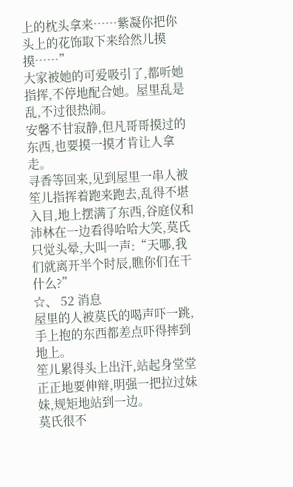上的枕头拿来……紫凝你把你头上的花饰取下来给然儿摸摸……”
大家被她的可爱吸引了,都听她指挥,不停地配合她。屋里乱是乱,不过很热闹。
安馨不甘寂静,但凡哥哥摸过的东西,也要摸一摸才肯让人拿走。
寻香等回来,见到屋里一串人被笙儿指挥着跑来跑去,乱得不堪入目,地上摆满了东西,谷庭仪和沛林在一边看得哈哈大笑,莫氏只觉头晕,大叫一声:“天哪,我们就离开半个时辰,瞧你们在干什么?”
☆、 52 消息
屋里的人被莫氏的喝声吓一跳,手上抱的东西都差点吓得摔到地上。
笙儿累得头上出汗,站起身堂堂正正地要伸辩,明强一把拉过妹妹,规矩地站到一边。
莫氏很不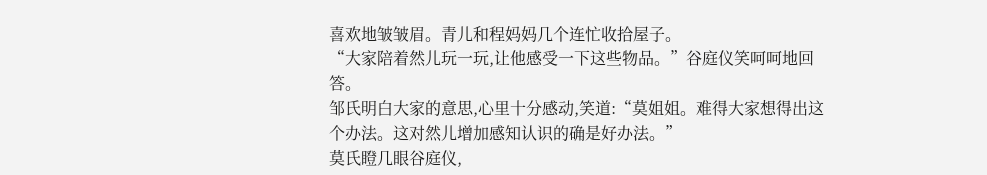喜欢地皱皱眉。青儿和程妈妈几个连忙收拾屋子。
“大家陪着然儿玩一玩,让他感受一下这些物品。”谷庭仪笑呵呵地回答。
邹氏明白大家的意思,心里十分感动,笑道:“莫姐姐。难得大家想得出这个办法。这对然儿增加感知认识的确是好办法。”
莫氏瞪几眼谷庭仪,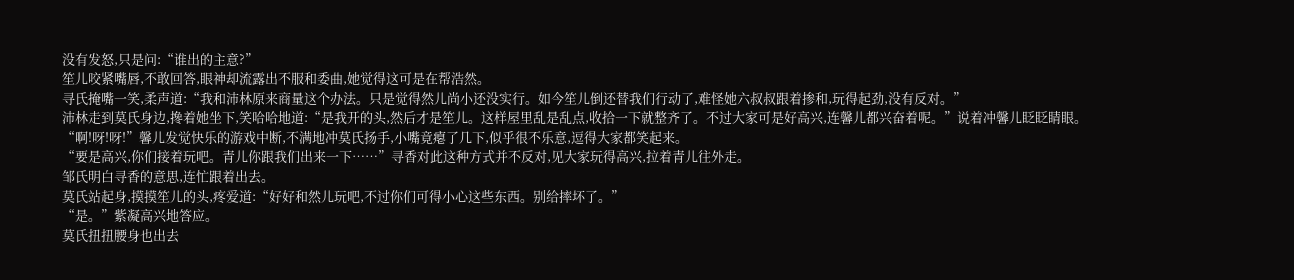没有发怒,只是问:“谁出的主意?”
笙儿咬紧嘴唇,不敢回答,眼神却流露出不服和委曲,她觉得这可是在帮浩然。
寻氏掩嘴一笑,柔声道:“我和沛林原来商量这个办法。只是觉得然儿尚小还没实行。如今笙儿倒还替我们行动了,难怪她六叔叔跟着掺和,玩得起劲,没有反对。”
沛林走到莫氏身边,搀着她坐下,笑哈哈地道:“是我开的头,然后才是笙儿。这样屋里乱是乱点,收拾一下就整齐了。不过大家可是好高兴,连馨儿都兴奋着呢。”说着冲馨儿眨眨睛眼。
“啊!呀!呀!”馨儿发觉快乐的游戏中断,不满地冲莫氏扬手,小嘴竟瘪了几下,似乎很不乐意,逗得大家都笑起来。
“要是高兴,你们接着玩吧。青儿你跟我们出来一下……”寻香对此这种方式并不反对,见大家玩得高兴,拉着青儿往外走。
邹氏明白寻香的意思,连忙跟着出去。
莫氏站起身,摸摸笙儿的头,疼爱道:“好好和然儿玩吧,不过你们可得小心这些东西。别给摔坏了。”
“是。”紫凝高兴地答应。
莫氏扭扭腰身也出去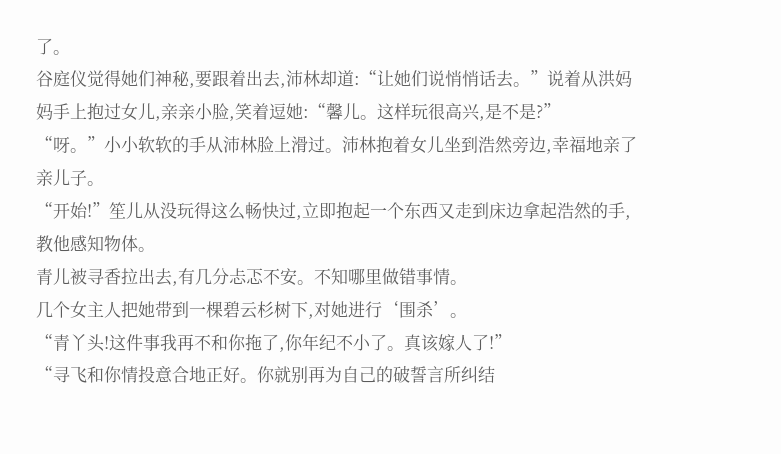了。
谷庭仪觉得她们神秘,要跟着出去,沛林却道:“让她们说悄悄话去。”说着从洪妈妈手上抱过女儿,亲亲小脸,笑着逗她:“馨儿。这样玩很高兴,是不是?”
“呀。”小小软软的手从沛林脸上滑过。沛林抱着女儿坐到浩然旁边,幸福地亲了亲儿子。
“开始!”笙儿从没玩得这么畅快过,立即抱起一个东西又走到床边拿起浩然的手,教他感知物体。
青儿被寻香拉出去,有几分忐忑不安。不知哪里做错事情。
几个女主人把她带到一棵碧云杉树下,对她进行‘围杀’。
“青丫头!这件事我再不和你拖了,你年纪不小了。真该嫁人了!”
“寻飞和你情投意合地正好。你就别再为自己的破誓言所纠结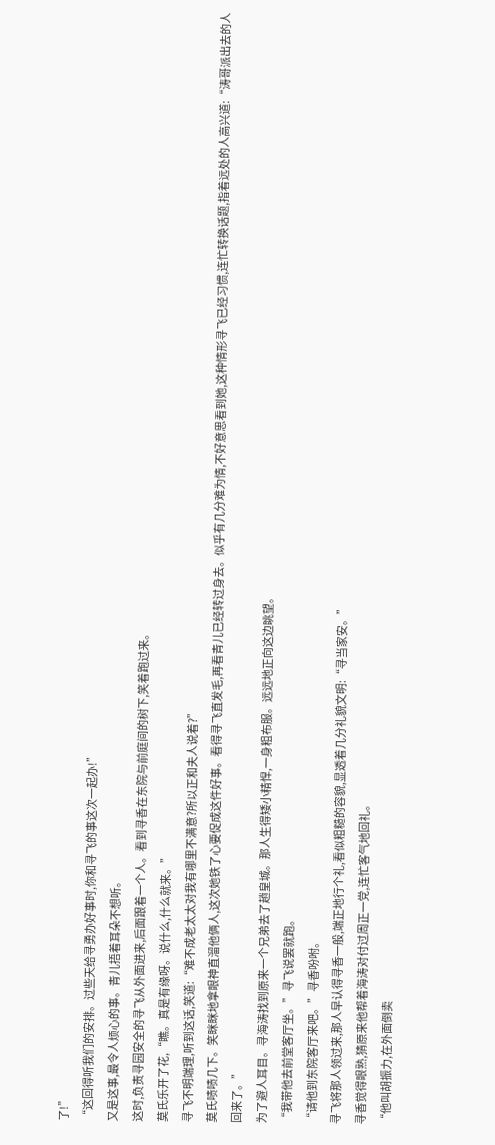了!”
“这回得听我们的安排。过些天给寻勇办好事时,你和寻飞的事这次一起办!”
又是这事,最令人烦心的事。青儿捂着耳朵不想听。
这时,负责寻园安全的寻飞从外面进来,后面跟着一个人。看到寻香在东院与前庭间的树下,笑着跑过来。
莫氏乐开了花,“瞧。真是有缘呀。说什么,什么就来。”
寻飞不明端理,听到这话,笑道:“难不成老太太对我有哪里不满意?所以正和夫人说着?”
莫氏啧啧几下。笑眯眯地拿眼神直溜他俩人,这次她铁了心要促成这件好事。看得寻飞直发毛,再看青儿已经转过身去。似乎有几分难为情,不好意思看到她,这种情形寻飞已经习惯,连忙转换话题,指着远处的人高兴道:“涛哥派出去的人回来了。”
为了避人耳目。寻海涛找到原来一个兄弟去了趟皇城。那人生得矮小精悍,一身粗布服。远远地正向这边眺望。
“我带他去前堂客厅坐。”寻飞说罢就跑。
“请他到东院客厅来吧。”寻香吩咐。
寻飞将那人领过来,那人早认得寻香一般,端正地行个礼,看似粗糙的容貌,显透着几分礼貌文明:“寻当家安。”
寻香觉得眼熟,猜原来他帮着海涛对付过周正一党,连忙客气地回礼。
“他叫胡振力,在外面倒卖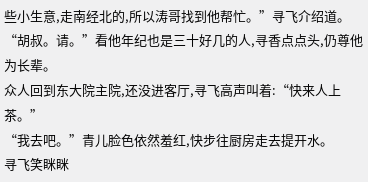些小生意,走南经北的,所以涛哥找到他帮忙。”寻飞介绍道。
“胡叔。请。”看他年纪也是三十好几的人,寻香点点头,仍尊他为长辈。
众人回到东大院主院,还没进客厅,寻飞高声叫着:“快来人上茶。”
“我去吧。”青儿脸色依然羞红,快步往厨房走去提开水。
寻飞笑眯眯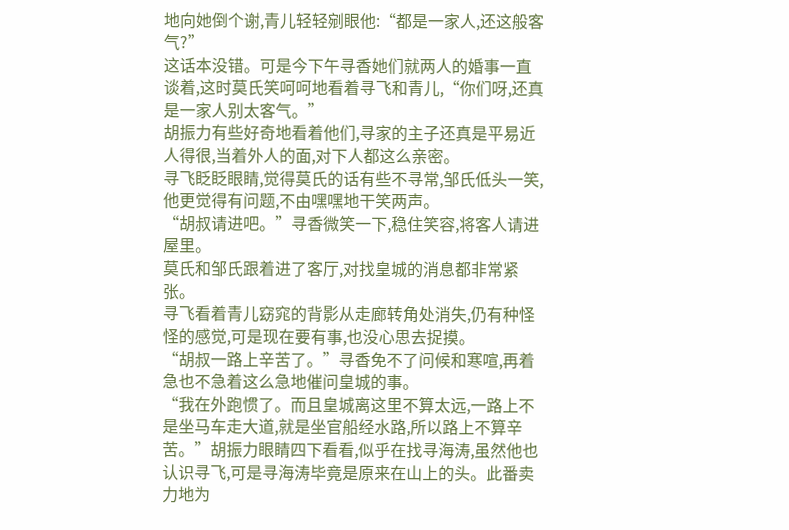地向她倒个谢,青儿轻轻剜眼他:“都是一家人,还这般客气?”
这话本没错。可是今下午寻香她们就两人的婚事一直谈着,这时莫氏笑呵呵地看着寻飞和青儿,“你们呀,还真是一家人别太客气。”
胡振力有些好奇地看着他们,寻家的主子还真是平易近人得很,当着外人的面,对下人都这么亲密。
寻飞眨眨眼睛,觉得莫氏的话有些不寻常,邹氏低头一笑,他更觉得有问题,不由嘿嘿地干笑两声。
“胡叔请进吧。”寻香微笑一下,稳住笑容,将客人请进屋里。
莫氏和邹氏跟着进了客厅,对找皇城的消息都非常紧张。
寻飞看着青儿窈窕的背影从走廊转角处消失,仍有种怪怪的感觉,可是现在要有事,也没心思去捉摸。
“胡叔一路上辛苦了。”寻香免不了问候和寒喧,再着急也不急着这么急地催问皇城的事。
“我在外跑惯了。而且皇城离这里不算太远,一路上不是坐马车走大道,就是坐官船经水路,所以路上不算辛苦。”胡振力眼睛四下看看,似乎在找寻海涛,虽然他也认识寻飞,可是寻海涛毕竟是原来在山上的头。此番卖力地为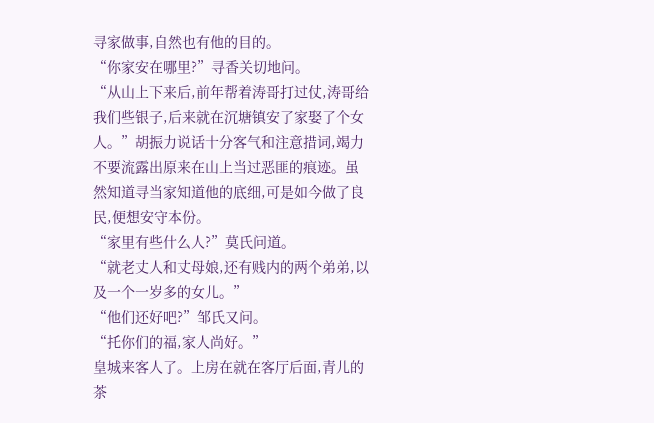寻家做事,自然也有他的目的。
“你家安在哪里?”寻香关切地问。
“从山上下来后,前年帮着涛哥打过仗,涛哥给我们些银子,后来就在沉塘镇安了家娶了个女人。”胡振力说话十分客气和注意措词,竭力不要流露出原来在山上当过恶匪的痕迹。虽然知道寻当家知道他的底细,可是如今做了良民,便想安守本份。
“家里有些什么人?”莫氏问道。
“就老丈人和丈母娘,还有贱内的两个弟弟,以及一个一岁多的女儿。”
“他们还好吧?”邹氏又问。
“托你们的福,家人尚好。”
皇城来客人了。上房在就在客厅后面,青儿的茶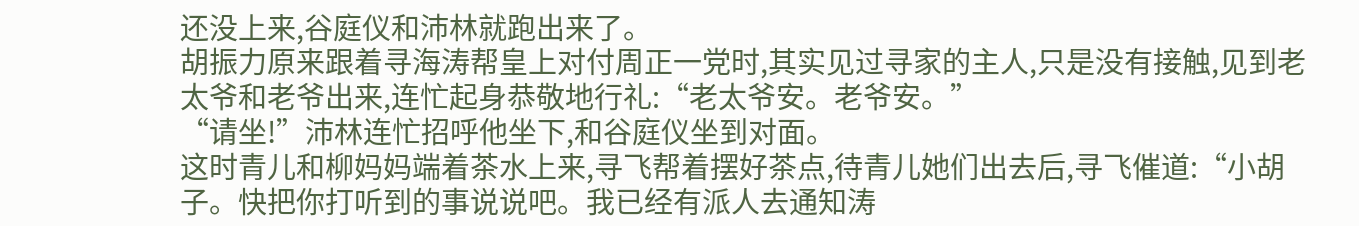还没上来,谷庭仪和沛林就跑出来了。
胡振力原来跟着寻海涛帮皇上对付周正一党时,其实见过寻家的主人,只是没有接触,见到老太爷和老爷出来,连忙起身恭敬地行礼:“老太爷安。老爷安。”
“请坐!”沛林连忙招呼他坐下,和谷庭仪坐到对面。
这时青儿和柳妈妈端着茶水上来,寻飞帮着摆好茶点,待青儿她们出去后,寻飞催道:“小胡子。快把你打听到的事说说吧。我已经有派人去通知涛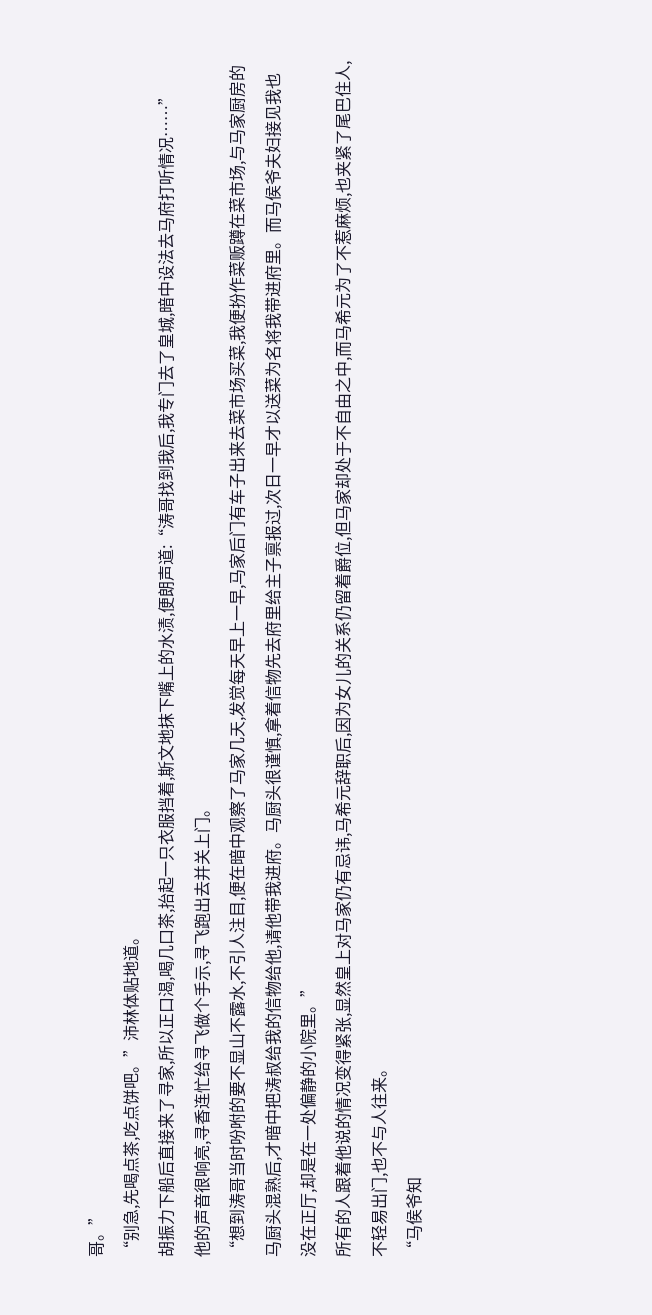哥。”
“别急,先喝点茶,吃点饼吧。”沛林体贴地道。
胡振力下船后直接来了寻家,所以正口渴,喝几口茶,抬起一只衣服挡着,斯文地抹下嘴上的水渍,便朗声道:“涛哥找到我后,我专门去了皇城,暗中设法去马府打听情况……”
他的声音很响亮,寻香连忙给寻飞做个手示,寻飞跑出去并关上门。
“想到涛哥当时吩咐的要不显山不露水,不引人注目,便在暗中观察了马家几天,发觉每天早上一早,马家后门有车子出来去菜市场买菜,我便扮作菜贩蹲在菜市场,与马家厨房的马厨头混熟后,才暗中把涛叔给我的信物给他,请他带我进府。马厨头很谨慎,拿着信物先去府里给主子禀报过,次日一早才以送菜为名将我带进府里。而马侯爷夫妇接见我也没在正厅,却是在一处偏静的小院里。”
所有的人跟着他说的情况变得紧张,显然皇上对马家仍有忌讳,马希元辞职后,因为女儿的关系仍留着爵位,但马家却处于不自由之中,而马希元为了不惹麻烦,也夹紧了尾巴住人,不轻易出门,也不与人往来。
“马侯爷知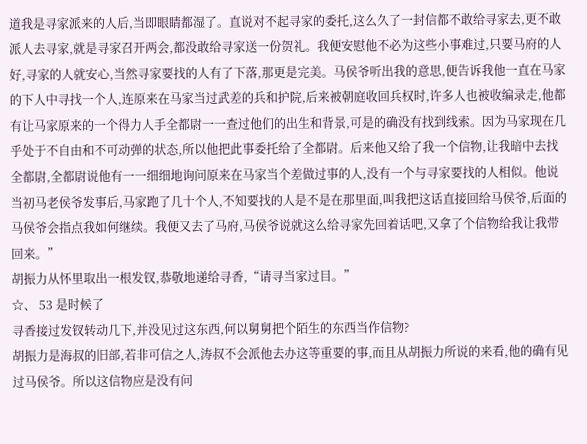道我是寻家派来的人后,当即眼睛都湿了。直说对不起寻家的委托,这么久了一封信都不敢给寻家去,更不敢派人去寻家,就是寻家召开两会,都没敢给寻家送一份贺礼。我便安慰他不必为这些小事难过,只要马府的人好,寻家的人就安心,当然寻家要找的人有了下落,那更是完美。马侯爷听出我的意思,便告诉我他一直在马家的下人中寻找一个人,连原来在马家当过武差的兵和护院,后来被朝庭收回兵权时,许多人也被收编录走,他都有让马家原来的一个得力人手全都尉一一查过他们的出生和背景,可是的确没有找到线索。因为马家现在几乎处于不自由和不可动弹的状态,所以他把此事委托给了全都尉。后来他又给了我一个信物,让我暗中去找全都尉,全都尉说他有一一细细地询问原来在马家当个差做过事的人,没有一个与寻家要找的人相似。他说当初马老侯爷发事后,马家跑了几十个人,不知要找的人是不是在那里面,叫我把这话直接回给马侯爷,后面的马侯爷会指点我如何继续。我便又去了马府,马侯爷说就这么给寻家先回着话吧,又拿了个信物给我让我带回来。”
胡振力从怀里取出一根发钗,恭敬地递给寻香,“请寻当家过目。”
☆、 53 是时候了
寻香接过发钗转动几下,并没见过这东西,何以舅舅把个陌生的东西当作信物?
胡振力是海叔的旧部,若非可信之人,涛叔不会派他去办这等重要的事,而且从胡振力所说的来看,他的确有见过马侯爷。所以这信物应是没有问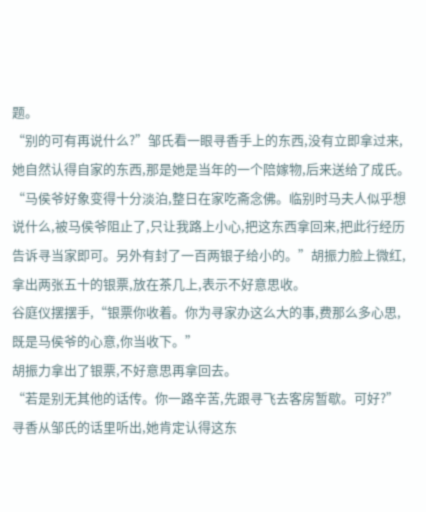题。
“别的可有再说什么?”邹氏看一眼寻香手上的东西,没有立即拿过来,她自然认得自家的东西,那是她是当年的一个陪嫁物,后来送给了成氏。
“马侯爷好象变得十分淡泊,整日在家吃斋念佛。临别时马夫人似乎想说什么,被马侯爷阻止了,只让我路上小心,把这东西拿回来,把此行经历告诉寻当家即可。另外有封了一百两银子给小的。”胡振力脸上微红,拿出两张五十的银票,放在茶几上,表示不好意思收。
谷庭仪摆摆手,“银票你收着。你为寻家办这么大的事,费那么多心思,既是马侯爷的心意,你当收下。”
胡振力拿出了银票,不好意思再拿回去。
“若是别无其他的话传。你一路辛苦,先跟寻飞去客房暂歇。可好?”寻香从邹氏的话里听出,她肯定认得这东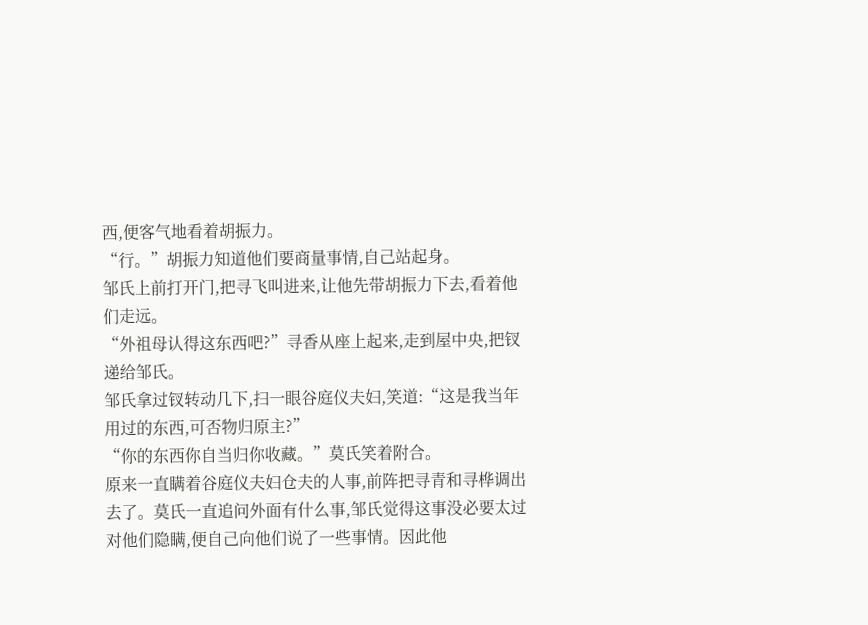西,便客气地看着胡振力。
“行。”胡振力知道他们要商量事情,自己站起身。
邹氏上前打开门,把寻飞叫进来,让他先带胡振力下去,看着他们走远。
“外祖母认得这东西吧?”寻香从座上起来,走到屋中央,把钗递给邹氏。
邹氏拿过钗转动几下,扫一眼谷庭仪夫妇,笑道:“这是我当年用过的东西,可否物归原主?”
“你的东西你自当归你收藏。”莫氏笑着附合。
原来一直瞒着谷庭仪夫妇仓夫的人事,前阵把寻青和寻桦调出去了。莫氏一直追问外面有什么事,邹氏觉得这事没必要太过对他们隐瞒,便自己向他们说了一些事情。因此他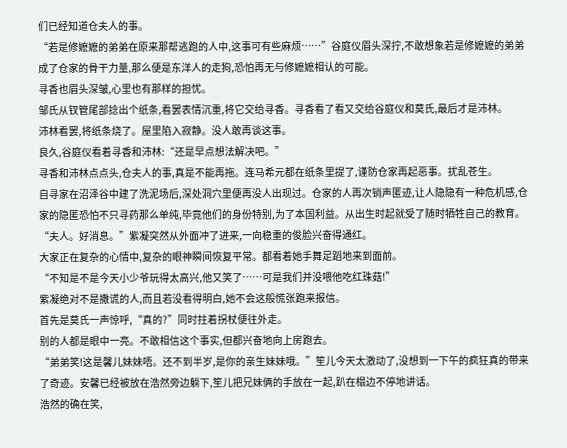们已经知道仓夫人的事。
“若是修嬷嬷的弟弟在原来那帮逃跑的人中,这事可有些麻烦……”谷庭仪眉头深拧,不敢想象若是修嬷嬷的弟弟成了仓家的骨干力量,那么便是东洋人的走狗,恐怕再无与修嬷嬷相认的可能。
寻香也眉头深皱,心里也有那样的担忧。
邹氏从钗管尾部捻出个纸条,看罢表情沉重,将它交给寻香。寻香看了看又交给谷庭仪和莫氏,最后才是沛林。
沛林看罢,将纸条烧了。屋里陷入寂静。没人敢再谈这事。
良久,谷庭仪看着寻香和沛林:“还是早点想法解决吧。”
寻香和沛林点点头,仓夫人的事,真是不能再拖。连马希元都在纸条里提了,谨防仓家再起恶事。扰乱苍生。
自寻家在沼泽谷中建了洗泥场后,深处洞穴里便再没人出现过。仓家的人再次销声匿迹,让人隐隐有一种危机感,仓家的隐匿恐怕不只寻药那么单纯,毕竟他们的身份特别,为了本国利益。从出生时起就受了随时牺牲自己的教育。
“夫人。好消息。”紫凝突然从外面冲了进来,一向稳重的俊脸兴奋得通红。
大家正在复杂的心情中,复杂的眼神瞬间恢复平常。都看着她手舞足蹈地来到面前。
“不知是不是今天小少爷玩得太高兴,他又笑了……可是我们并没喂他吃红珠菇!”
紫凝绝对不是撒谎的人,而且若没看得明白,她不会这般慌张跑来报信。
首先是莫氏一声惊呼,“真的?”同时拄着拐杖便往外走。
别的人都是眼中一亮。不敢相信这个事实,但都兴奋地向上房跑去。
“弟弟笑!这是馨儿妹妹唔。还不到半岁,是你的亲生妹妹哦。”笙儿今天太激动了,没想到一下午的疯狂真的带来了奇迹。安馨已经被放在浩然旁边躺下,笙儿把兄妹俩的手放在一起,趴在榻边不停地讲话。
浩然的确在笑,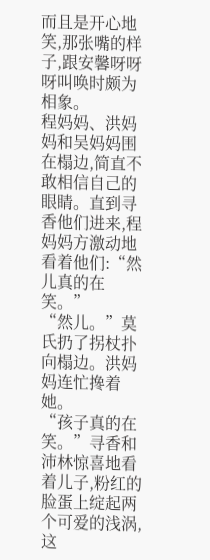而且是开心地笑,那张嘴的样子,跟安馨呀呀呀叫唤时颇为相象。
程妈妈、洪妈妈和吴妈妈围在榻边,简直不敢相信自己的眼睛。直到寻香他们进来,程妈妈方激动地看着他们:“然儿真的在笑。”
“然儿。”莫氏扔了拐杖扑向榻边。洪妈妈连忙搀着她。
“孩子真的在笑。”寻香和沛林惊喜地看着儿子,粉红的脸蛋上绽起两个可爱的浅涡,这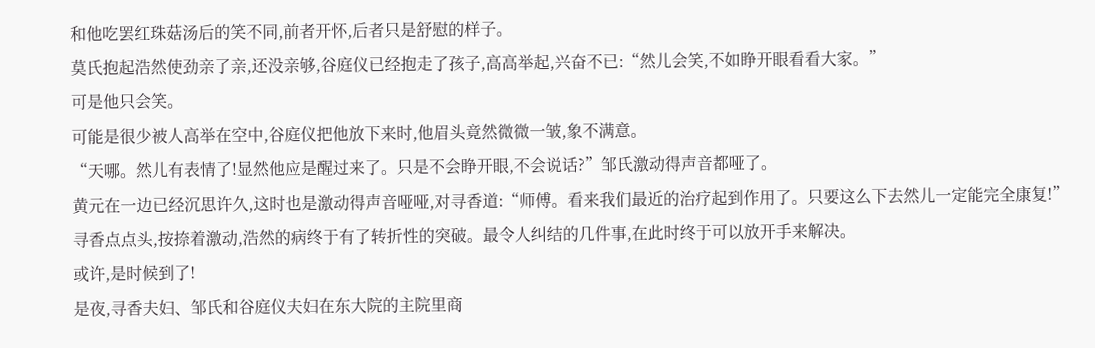和他吃罢红珠菇汤后的笑不同,前者开怀,后者只是舒慰的样子。
莫氏抱起浩然使劲亲了亲,还没亲够,谷庭仪已经抱走了孩子,高高举起,兴奋不已:“然儿会笑,不如睁开眼看看大家。”
可是他只会笑。
可能是很少被人高举在空中,谷庭仪把他放下来时,他眉头竟然微微一皱,象不满意。
“天哪。然儿有表情了!显然他应是醒过来了。只是不会睁开眼,不会说话?”邹氏激动得声音都哑了。
黄元在一边已经沉思许久,这时也是激动得声音哑哑,对寻香道:“师傅。看来我们最近的治疗起到作用了。只要这么下去然儿一定能完全康复!”
寻香点点头,按捺着激动,浩然的病终于有了转折性的突破。最令人纠结的几件事,在此时终于可以放开手来解决。
或许,是时候到了!
是夜,寻香夫妇、邹氏和谷庭仪夫妇在东大院的主院里商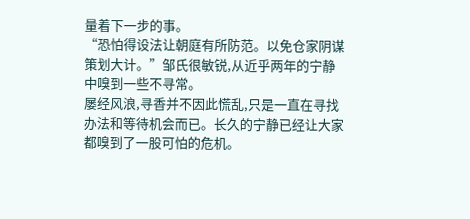量着下一步的事。
“恐怕得设法让朝庭有所防范。以免仓家阴谋策划大计。”邹氏很敏锐,从近乎两年的宁静中嗅到一些不寻常。
屡经风浪,寻香并不因此慌乱,只是一直在寻找办法和等待机会而已。长久的宁静已经让大家都嗅到了一股可怕的危机。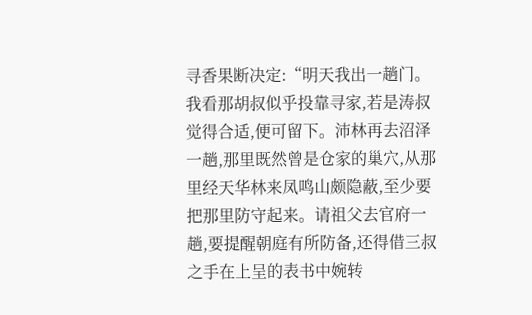寻香果断决定:“明天我出一趟门。我看那胡叔似乎投靠寻家,若是涛叔觉得合适,便可留下。沛林再去沼泽一趟,那里既然曾是仓家的巢穴,从那里经天华林来凤鸣山颇隐蔽,至少要把那里防守起来。请祖父去官府一趟,要提醒朝庭有所防备,还得借三叔之手在上呈的表书中婉转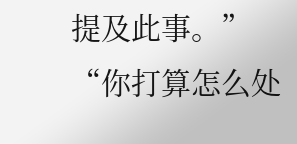提及此事。”
“你打算怎么处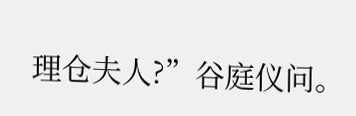理仓夫人?”谷庭仪问。